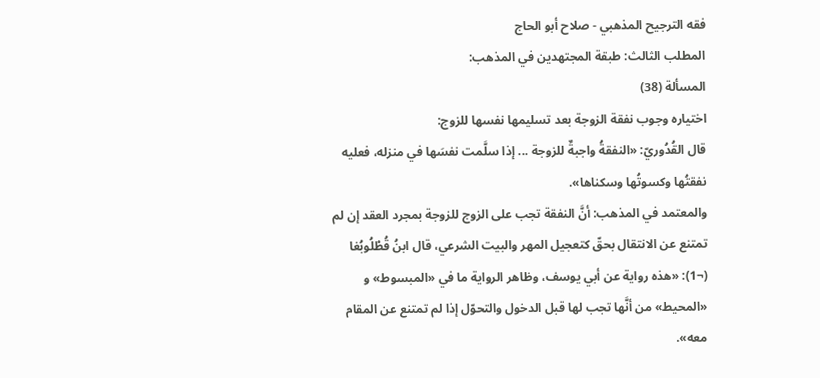فقه الترجيح المذهبي - صلاح أبو الحاج
المطلب الثالث: طبقة المجتهدين في المذهب:
المسألة (38)
اختياره وجوب نفقة الزوجة بعد تسليمها نفسها للزوج:
قال القُدُوريّ: «النفقةُ واجبةٌ للزوجة ... إذا سلَّمت نفسَها في منزله، فعليه نفقتُها وكسوتُها وسكناها».
والمعتمد في المذهب: أنَّ النفقة تجب على الزوج للزوجة بمجرد العقد إن لم تمتنع عن الانتقال بحقّ كتعجيل المهر والبيت الشرعي، قال ابنُ قُطْلُوبُغا (¬1): «هذه رواية عن أبي يوسف، وظاهر الرواية ما في «المبسوط» و «المحيط» من أنَّها تجب لها قبل الدخول والتحوّل إذا لم تمتنع عن المقام معه».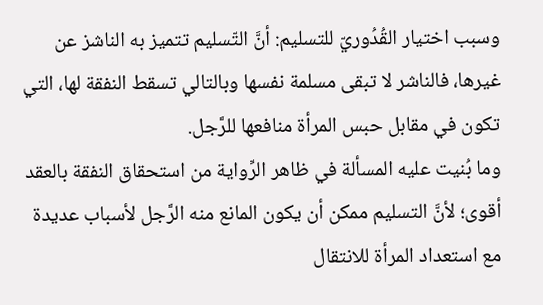وسبب اختيار القُدُوريّ للتسليم: أنَّ التّسليم تتميز به الناشز عن غيرها، فالناشر لا تبقى مسلمة نفسها وبالتالي تسقط النفقة لها، التي تكون في مقابل حبس المرأة منافعها للرَّجل.
وما بُنيت عليه المسألة في ظاهر الرِّواية من استحقاق النفقة بالعقد أقوى؛ لأنَّ التسليم ممكن أن يكون المانع منه الرَّجل لأسباب عديدة مع استعداد المرأة للانتقال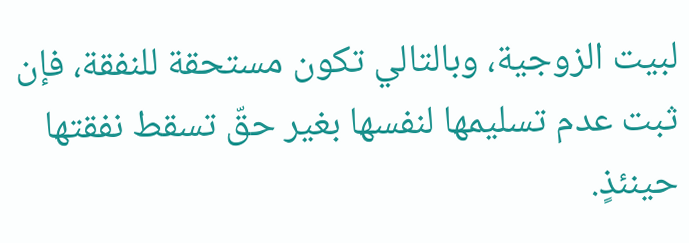لبيت الزوجية، وبالتالي تكون مستحقة للنفقة، فإن ثبت عدم تسليمها لنفسها بغير حقّ تسقط نفقتها حينئذٍ.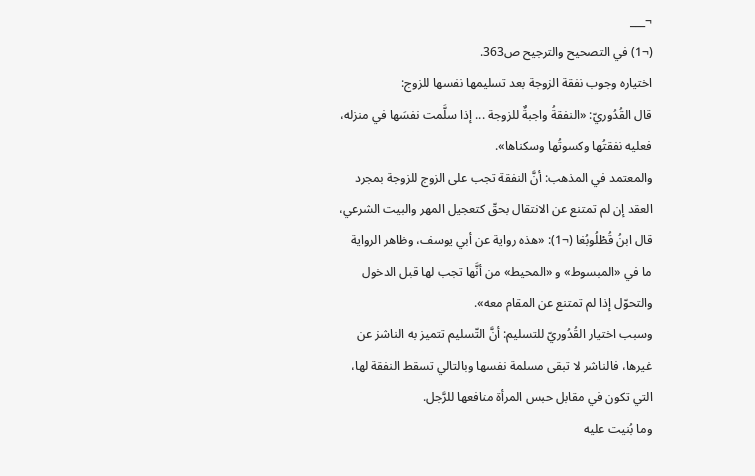¬___
(¬1) في التصحيح والترجيح ص363.
اختياره وجوب نفقة الزوجة بعد تسليمها نفسها للزوج:
قال القُدُوريّ: «النفقةُ واجبةٌ للزوجة ... إذا سلَّمت نفسَها في منزله، فعليه نفقتُها وكسوتُها وسكناها».
والمعتمد في المذهب: أنَّ النفقة تجب على الزوج للزوجة بمجرد العقد إن لم تمتنع عن الانتقال بحقّ كتعجيل المهر والبيت الشرعي، قال ابنُ قُطْلُوبُغا (¬1): «هذه رواية عن أبي يوسف، وظاهر الرواية ما في «المبسوط» و «المحيط» من أنَّها تجب لها قبل الدخول والتحوّل إذا لم تمتنع عن المقام معه».
وسبب اختيار القُدُوريّ للتسليم: أنَّ التّسليم تتميز به الناشز عن غيرها، فالناشر لا تبقى مسلمة نفسها وبالتالي تسقط النفقة لها، التي تكون في مقابل حبس المرأة منافعها للرَّجل.
وما بُنيت عليه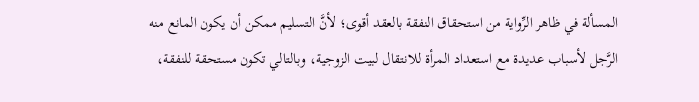المسألة في ظاهر الرِّواية من استحقاق النفقة بالعقد أقوى؛ لأنَّ التسليم ممكن أن يكون المانع منه الرَّجل لأسباب عديدة مع استعداد المرأة للانتقال لبيت الزوجية، وبالتالي تكون مستحقة للنفقة،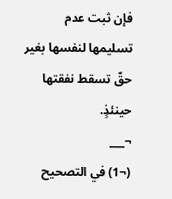فإن ثبت عدم تسليمها لنفسها بغير حقّ تسقط نفقتها حينئذٍ.
¬___
(¬1) في التصحيح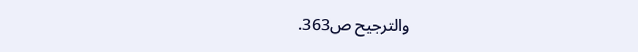والترجيح ص363.